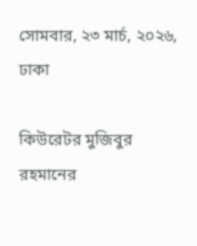সোমবার, ২৩ মার্চ, ২০২৬, ঢাকা

কিউরেটর মুজিবুর রহমানের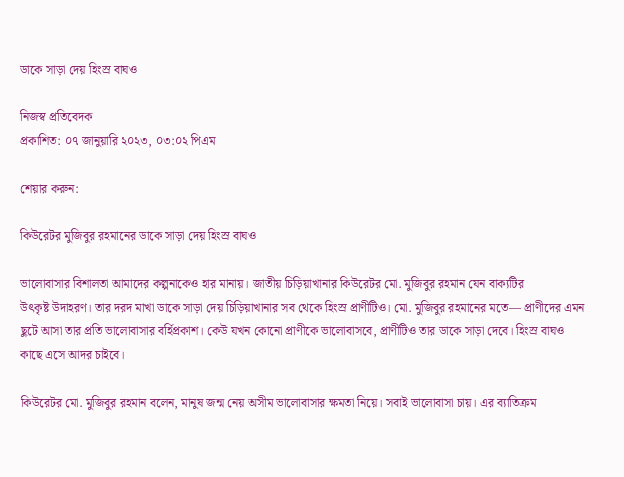ডাকে সাড়া দেয় হিংস্র বাঘও

নিজস্ব প্রতিবেদক
প্রকাশিত: ০৭ জানুয়ারি ২০২৩, ০৩:০২ পিএম

শেয়ার করুন:

কিউরেটর মুজিবুর রহমানের ডাকে সাড়া দেয় হিংস্র বাঘও

ভালোবাসার বিশালতা আমাদের কল্পনাকেও হার মানায়। জাতীয় চিড়িয়াখানার কিউরেটর মো. মুজিবুর রহমান যেন বাক্যটির উৎকৃষ্ট ‍উদাহরণ। তার দরদ মাখা ডাকে সাড়া দেয় চিড়িয়াখানার সব থেকে হিংস্র প্রাণীটিও। মো. মুজিবুর রহমানের মতে— প্রাণীদের এমন ছুটে আসা তার প্রতি ভালোবাসার বর্হিপ্রকাশ। কেউ যখন কোনো প্রাণীকে ভালোবাসবে, প্রাণীটিও তার ডাকে সাড়া দেবে। হিংস্র বাঘও কাছে এসে আদর চাইবে।

কিউরেটর মো. মুজিবুর রহমান বলেন, মানুষ জন্ম নেয় অসীম ভালোবাসার ক্ষমতা নিয়ে। সবাই ভালোবাসা চায়। এর ব্যাতিক্রম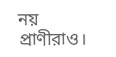নয় প্রাণীরাও।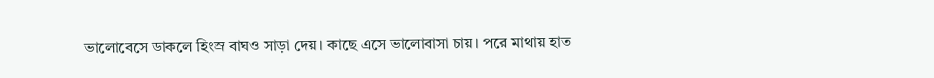ভালোবেসে ডাকলে হিংস্র বাঘও সাড়া দেয়। কাছে এসে ভালোবাসা চায়। পরে মাথায় হাত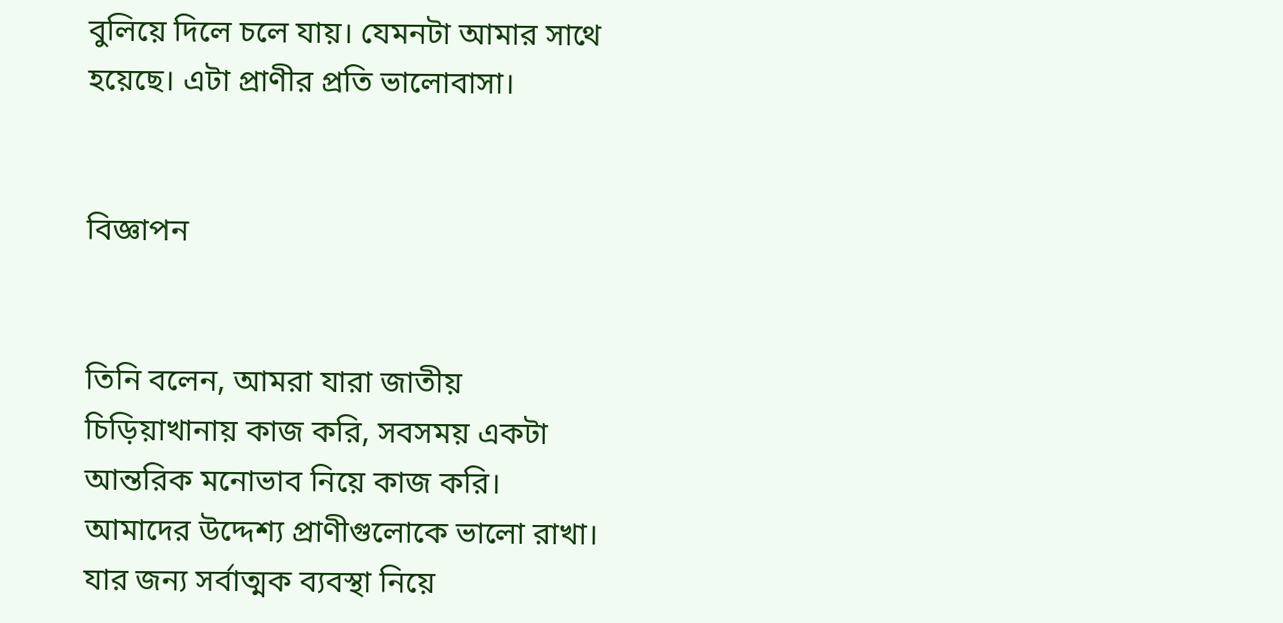বুলিয়ে দিলে চলে যায়। যেমনটা আমার সাথে হয়েছে। এটা প্রাণীর প্রতি ভালোবাসা।


বিজ্ঞাপন


তিনি বলেন, আমরা যারা জাতীয় চিড়িয়াখানায় কাজ করি, সবসময় একটা আন্তরিক মনোভাব নিয়ে কাজ করি। আমাদের উদ্দেশ্য প্রাণীগুলোকে ভালো রাখা। যার জন্য সর্বাত্মক ব্যবস্থা নিয়ে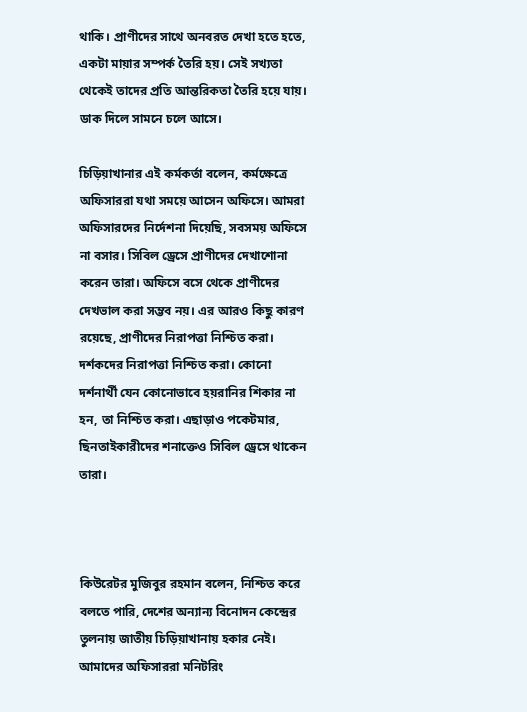থাকি। প্রাণীদের সাথে অনবরত দেখা হতে হতে, একটা মায়ার সম্পর্ক তৈরি হয়। সেই সখ্যতা থেকেই তাদের প্রতি আন্তরিকতা তৈরি হয়ে যায়। ডাক দিলে সামনে চলে আসে।

চিড়িয়াখানার এই কর্মকর্তা বলেন, কর্মক্ষেত্রে অফিসাররা যথা সময়ে আসেন অফিসে। আমরা অফিসারদের নির্দেশনা দিয়েছি, সবসময় অফিসে না বসার। সিবিল ড্রেসে প্রাণীদের দেখাশোনা করেন তারা। অফিসে বসে থেকে প্রাণীদের দেখভাল করা সম্ভব নয়। এর আরও কিছু কারণ রয়েছে, প্রাণীদের নিরাপত্তা নিশ্চিত করা। দর্শকদের নিরাপত্তা নিশ্চিত করা। কোনো দর্শনার্থী যেন কোনোভাবে হয়রানির শিকার না হন, তা নিশ্চিত করা। এছাড়াও পকেটমার, ছিনতাইকারীদের শনাক্তেও সিবিল ড্রেসে থাকেন তারা।



কিউরেটর মুজিবুর রহমান বলেন, নিশ্চিত করে বলতে পারি, দেশের অন্যান্য বিনোদন কেন্দ্রের তুলনায় জাতীয় চিড়িয়াখানায় হকার নেই। আমাদের অফিসাররা মনিটরিং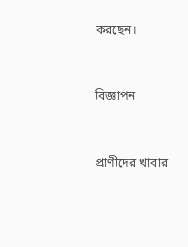করছেন।


বিজ্ঞাপন


প্রাণীদের খাবার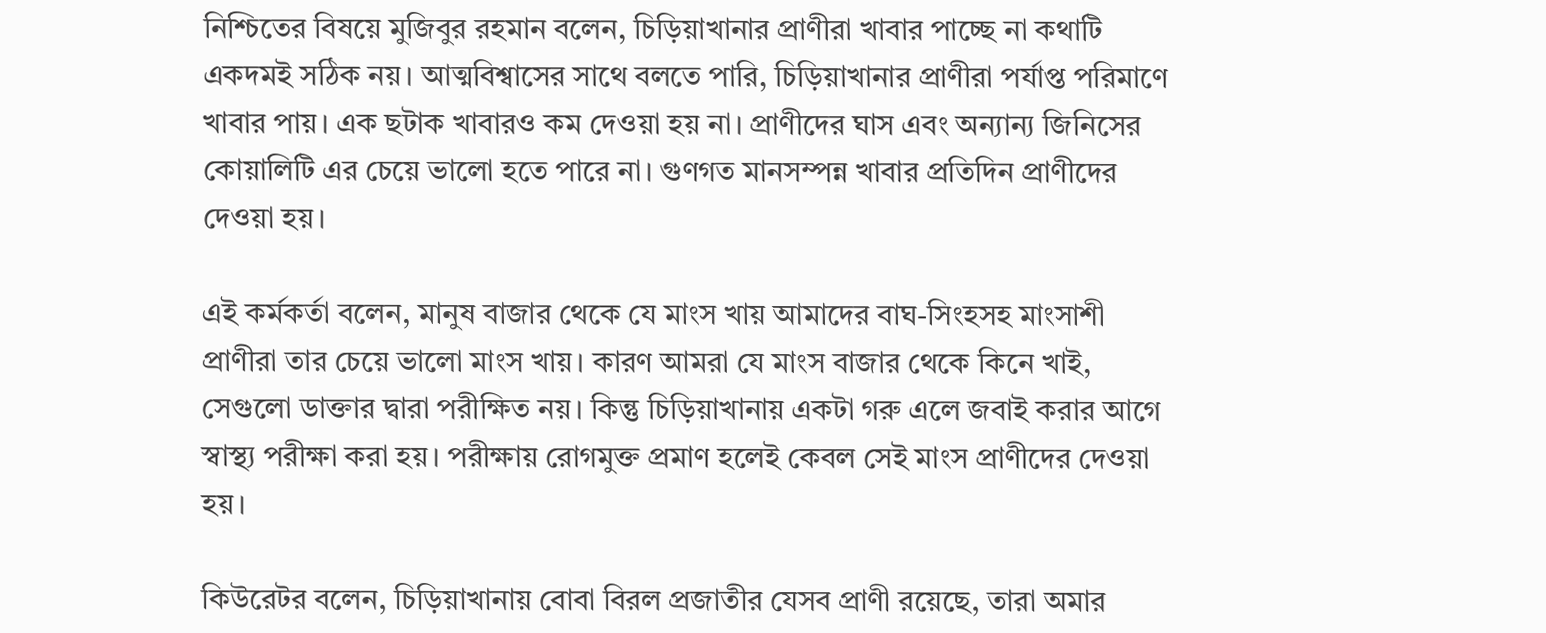নিশ্চিতের বিষয়ে মুজিবুর রহমান বলেন, চিড়িয়াখানার প্রাণীরা খাবার পাচ্ছে না কথাটি একদমই সঠিক নয়। আত্মবিশ্বাসের সাথে বলতে পারি, চিড়িয়াখানার প্রাণীরা পর্যাপ্ত পরিমাণে খাবার পায়। এক ছটাক খাবারও কম দেওয়া হয় না। প্রাণীদের ঘাস এবং অন্যান্য জিনিসের কোয়ালিটি এর চেয়ে ভালো হতে পারে না। গুণগত মানসম্পন্ন খাবার প্রতিদিন প্রাণীদের দেওয়া হয়।

এই কর্মকর্তা বলেন, মানুষ বাজার থেকে যে মাংস খায় আমাদের বাঘ-সিংহসহ মাংসাশী প্রাণীরা তার চেয়ে ভালো মাংস খায়। কারণ আমরা যে মাংস বাজার থেকে কিনে খাই, সেগুলো ডাক্তার দ্বারা পরীক্ষিত নয়। কিন্তু চিড়িয়াখানায় একটা গরু এলে জবাই করার আগে স্বাস্থ্য পরীক্ষা করা হয়। পরীক্ষায় রোগমুক্ত প্রমাণ হলেই কেবল সেই মাংস প্রাণীদের দেওয়া হয়।

কিউরেটর বলেন, চিড়িয়াখানায় বোবা বিরল প্রজাতীর যেসব প্রাণী রয়েছে, তারা অমার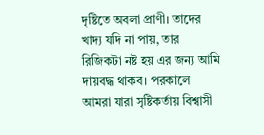দৃষ্টিতে অবলা প্রাণী। তাদের খাদ্য যদি না পায়, তার রিজিকটা নষ্ট হয় এর জন্য আমি দায়বদ্ধ থাকব। পরকালে আমরা যারা সৃষ্টিকর্তায় বিশ্বাসী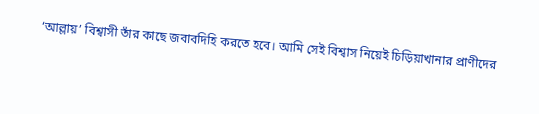‘আল্লায়’ বিশ্বাসী তাঁর কাছে জবাবদিহি করতে হবে। আমি সেই বিশ্বাস নিয়েই চিড়িয়াখানার প্রাণীদের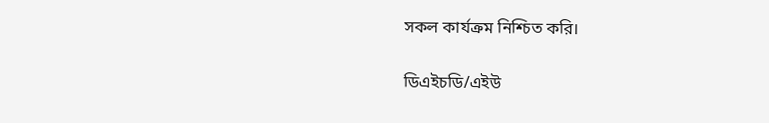সকল কার্যক্রম নিশ্চিত করি।

ডিএইচডি/এইউ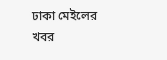ঢাকা মেইলের খবর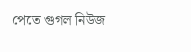পেতে গুগল নিউজ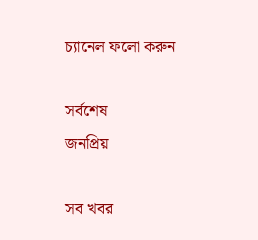চ্যানেল ফলো করুন

সর্বশেষ
জনপ্রিয়

সব খবর